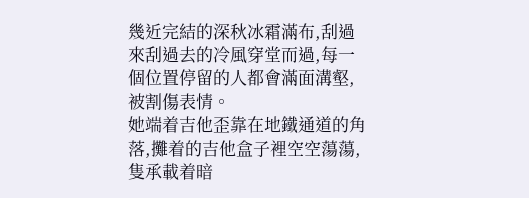幾近完結的深秋冰霜滿布,刮過來刮過去的冷風穿堂而過,每一個位置停留的人都會滿面溝壑,被割傷表情。
她端着吉他歪靠在地鐵通道的角落,攤着的吉他盒子裡空空蕩蕩,隻承載着暗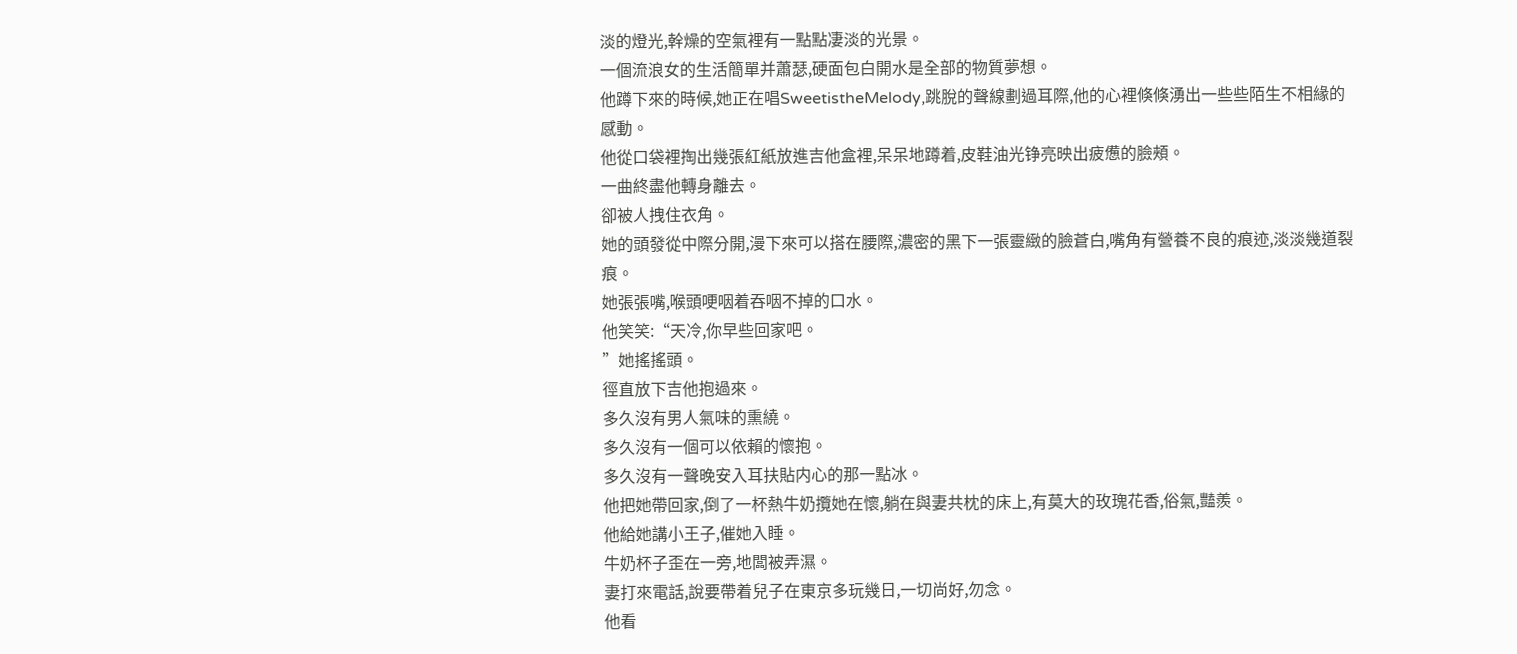淡的燈光,幹燥的空氣裡有一點點凄淡的光景。
一個流浪女的生活簡單并蕭瑟,硬面包白開水是全部的物質夢想。
他蹲下來的時候,她正在唱SweetistheMelody,跳脫的聲線劃過耳際,他的心裡倏倏湧出一些些陌生不相緣的感動。
他從口袋裡掏出幾張紅紙放進吉他盒裡,呆呆地蹲着,皮鞋油光铮亮映出疲憊的臉頰。
一曲終盡他轉身離去。
卻被人拽住衣角。
她的頭發從中際分開,漫下來可以搭在腰際,濃密的黑下一張靈緻的臉蒼白,嘴角有營養不良的痕迹,淡淡幾道裂痕。
她張張嘴,喉頭哽咽着吞咽不掉的口水。
他笑笑:“天冷,你早些回家吧。
”她搖搖頭。
徑直放下吉他抱過來。
多久沒有男人氣味的熏繞。
多久沒有一個可以依賴的懷抱。
多久沒有一聲晚安入耳扶貼内心的那一點冰。
他把她帶回家,倒了一杯熱牛奶攬她在懷,躺在與妻共枕的床上,有莫大的玫瑰花香,俗氣,豔羨。
他給她講小王子,催她入睡。
牛奶杯子歪在一旁,地闆被弄濕。
妻打來電話,說要帶着兒子在東京多玩幾日,一切尚好,勿念。
他看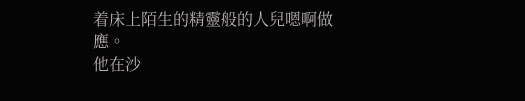着床上陌生的精靈般的人兒嗯啊做應。
他在沙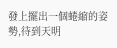發上擺出一個蜷縮的姿勢,待到天明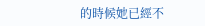的時候她已經不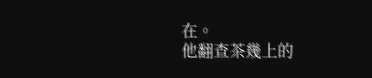在。
他翻查茶幾上的